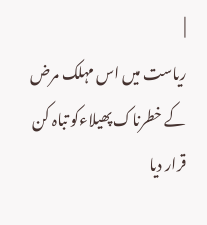|
ریاست میں اس مہلک مرض کے خطرناک پھیلاءکو تباہ کن قرار دیا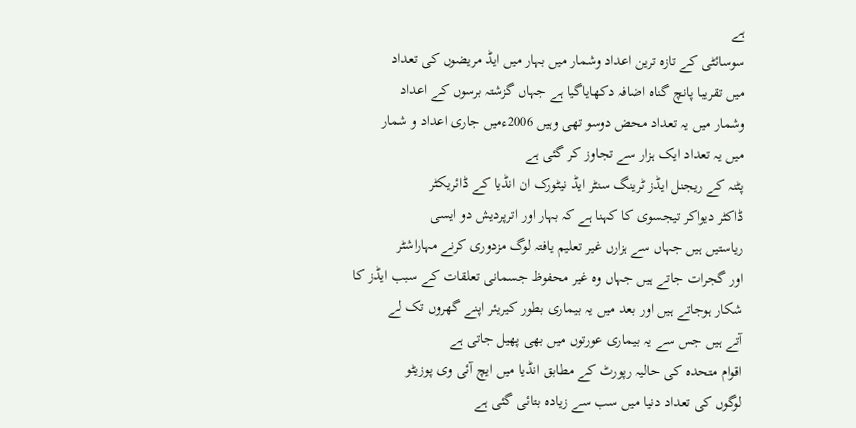ہے
سوسائٹی کے تازہ ترین اعداد وشمار میں بہار میں ایڈ مریضوں کی تعداد
میں تقریبا پانچ گناہ اضافہ دکھایاگیا ہے جہاں گزشتہ برسوں کے اعداد
وشمار میں یہ تعداد محض دوسو تھی وہیں 2006ءمیں جاری اعداد و شمار
میں یہ تعداد ایک ہزار سے تجاوز کر گئی ہے
پٹنہ کے ریجنل ایڈز ٹرینگ سنٹر ایڈ نیٹورک ان انڈیا کے ڈائریکٹر
ڈاکٹر دیواکر تیجسوی کا کہنا ہے کہ بہار اور اترپردیش دو ایسی
ریاستیں ہیں جہاں سے ہزارں غیر تعلیم یافتہ لوگ مزدوری کرنے مہاراشٹر
اور گجرات جاتے ہیں جہاں وہ غیر محفوظ جسمانی تعلقات کے سبب ایڈز کا
شکار ہوجاتے ہیں اور بعد میں یہ بیماری بطور کیریئر اپنے گھروں تک لے
آتے ہیں جس سے یہ بیماری عورتوں میں بھی پھیل جاتی ہے
اقوام متحدہ کی حالیہ رپورٹ کے مطابق انڈیا میں ایچ آئی وی پوزیٹو
لوگوں کی تعداد دنیا میں سب سے زیادہ بتائی گئی ہے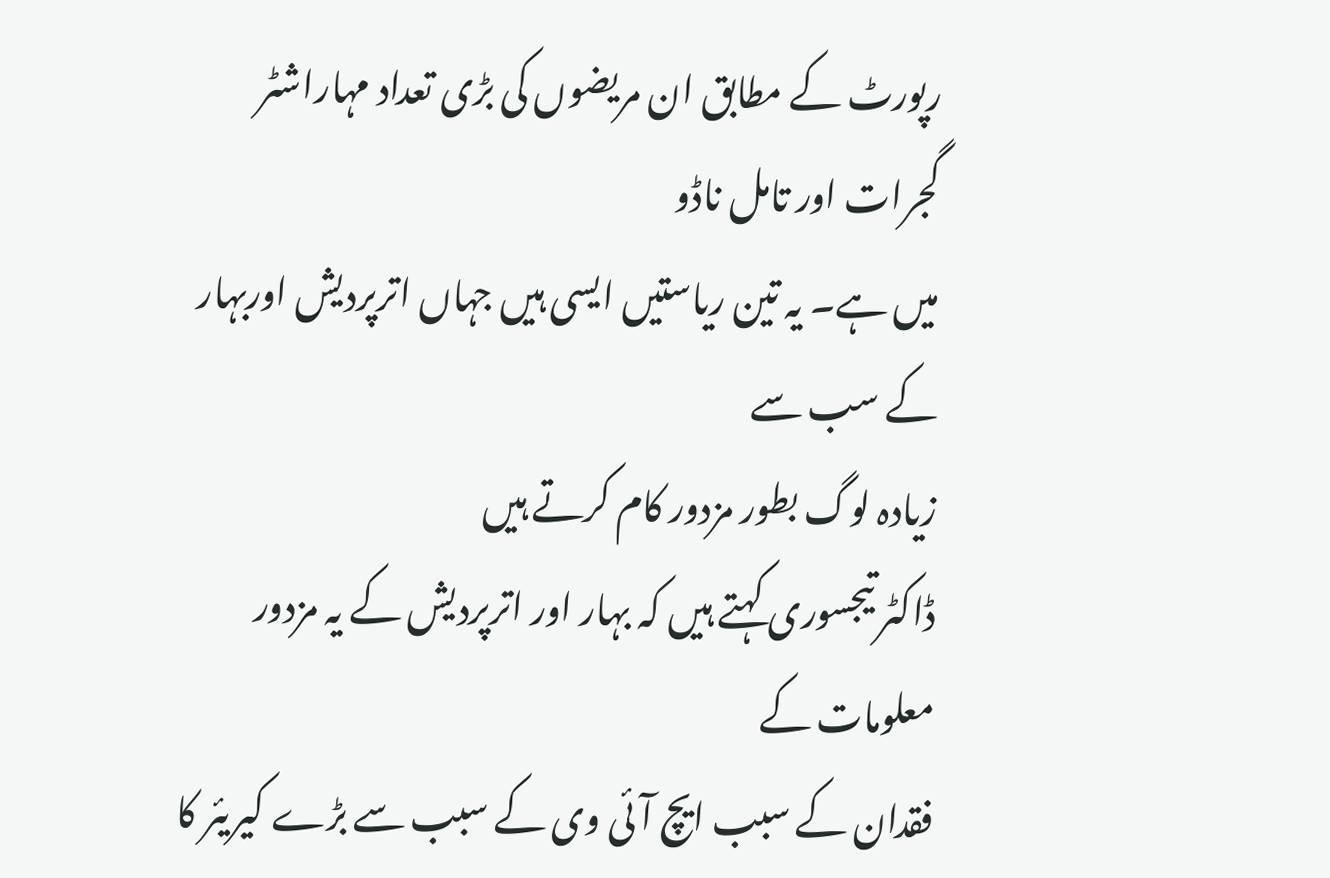رپورٹ کے مطابق ان مریضوں کی بڑی تعداد مہاراشٹر گجرات اور تامل ناڈو
میں ہے۔ یہ تین ریاستیں ایسی ہیں جہاں اترپردیش اوربہار کے سب سے
زیادہ لوگ بطور مزدور کام کرتے ہیں
ڈاکٹر تیجسوری کہتے ہیں کہ بہار اور اترپردیش کے یہ مزدور معلومات کے
فقدان کے سبب ایچ آئی وی کے سبب سے بڑے کیریئر کا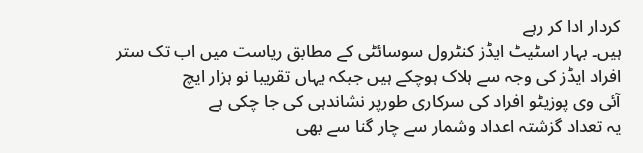کردار ادا کر رہے
ہیں۔ بہار اسٹیٹ ایڈز کنٹرول سوسائٹی کے مطابق ریاست میں اب تک ستر
افراد ایڈز کی وجہ سے ہلاک ہوچکے ہیں جبکہ یہاں تقریبا نو ہزار ایچ
آئی وی پوزیٹو افراد کی سرکاری طورپر نشاندہی کی جا چکی ہے
یہ تعداد گزشتہ اعداد وشمار سے چار گنا سے بھی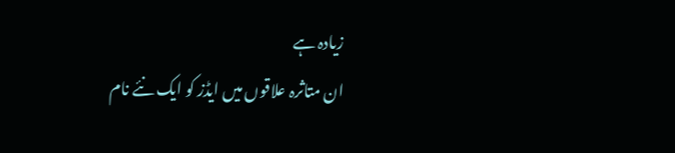زیادہ ہے
ان متاثرہ علاقوں میں ایڈز کو ایک نئے نام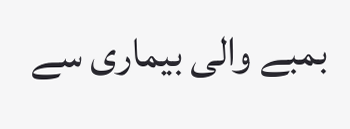بمبے والی بیماری سے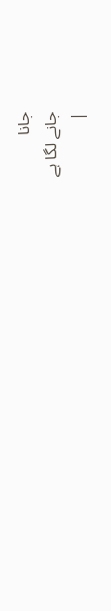جانا
جانے لگا ہے
|